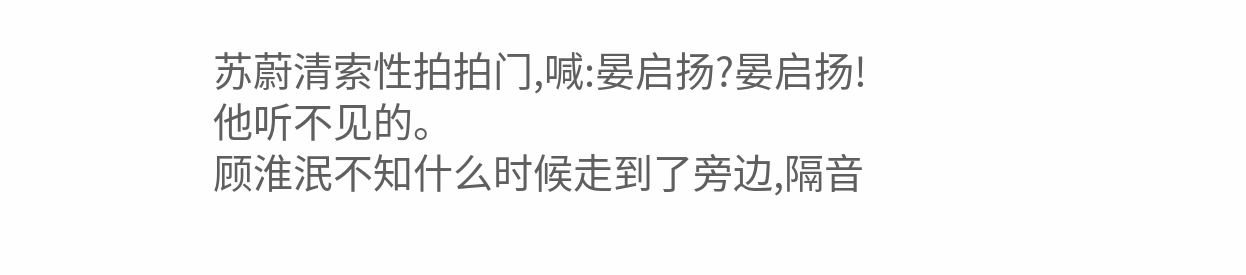苏蔚清索性拍拍门,喊:晏启扬?晏启扬!
他听不见的。
顾淮泯不知什么时候走到了旁边,隔音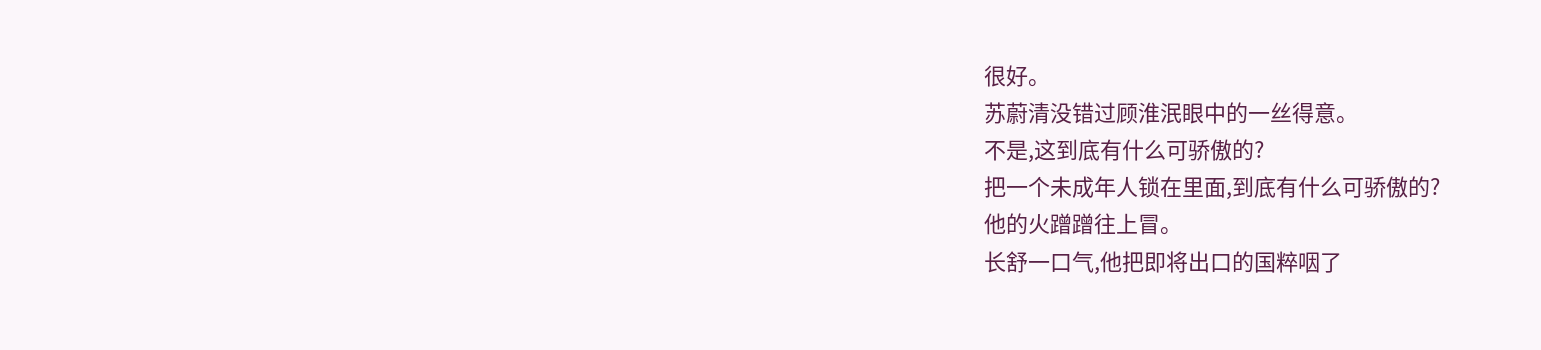很好。
苏蔚清没错过顾淮泯眼中的一丝得意。
不是,这到底有什么可骄傲的?
把一个未成年人锁在里面,到底有什么可骄傲的?
他的火蹭蹭往上冒。
长舒一口气,他把即将出口的国粹咽了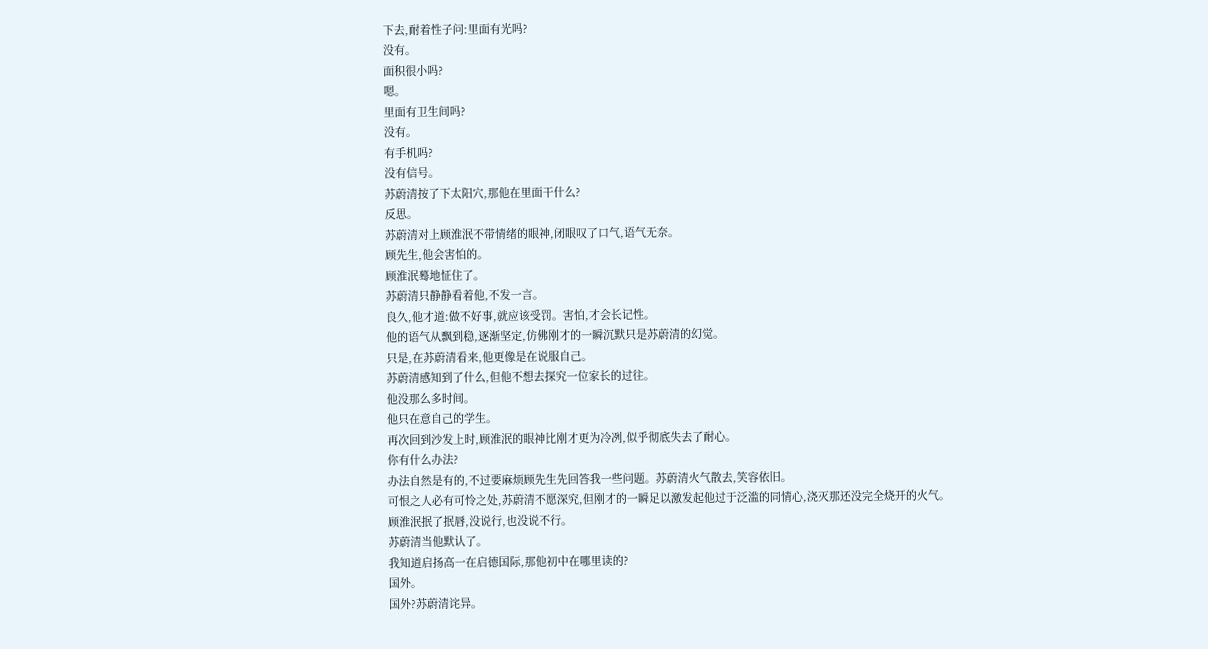下去,耐着性子问:里面有光吗?
没有。
面积很小吗?
嗯。
里面有卫生间吗?
没有。
有手机吗?
没有信号。
苏蔚清按了下太阳穴,那他在里面干什么?
反思。
苏蔚清对上顾淮泯不带情绪的眼神,闭眼叹了口气,语气无奈。
顾先生,他会害怕的。
顾淮泯蓦地怔住了。
苏蔚清只静静看着他,不发一言。
良久,他才道:做不好事,就应该受罚。害怕,才会长记性。
他的语气从飘到稳,逐渐坚定,仿佛刚才的一瞬沉默只是苏蔚清的幻觉。
只是,在苏蔚清看来,他更像是在说服自己。
苏蔚清感知到了什么,但他不想去探究一位家长的过往。
他没那么多时间。
他只在意自己的学生。
再次回到沙发上时,顾淮泯的眼神比刚才更为冷冽,似乎彻底失去了耐心。
你有什么办法?
办法自然是有的,不过要麻烦顾先生先回答我一些问题。苏蔚清火气散去,笑容依旧。
可恨之人必有可怜之处,苏蔚清不愿深究,但刚才的一瞬足以激发起他过于泛滥的同情心,浇灭那还没完全烧开的火气。
顾淮泯抿了抿唇,没说行,也没说不行。
苏蔚清当他默认了。
我知道启扬高一在启德国际,那他初中在哪里读的?
国外。
国外?苏蔚清诧异。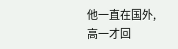他一直在国外,高一才回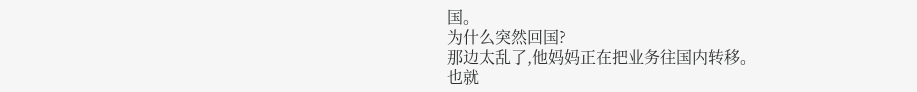国。
为什么突然回国?
那边太乱了,他妈妈正在把业务往国内转移。
也就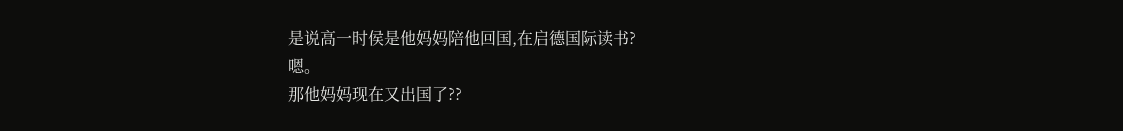是说高一时侯是他妈妈陪他回国,在启德国际读书?
嗯。
那他妈妈现在又出国了??